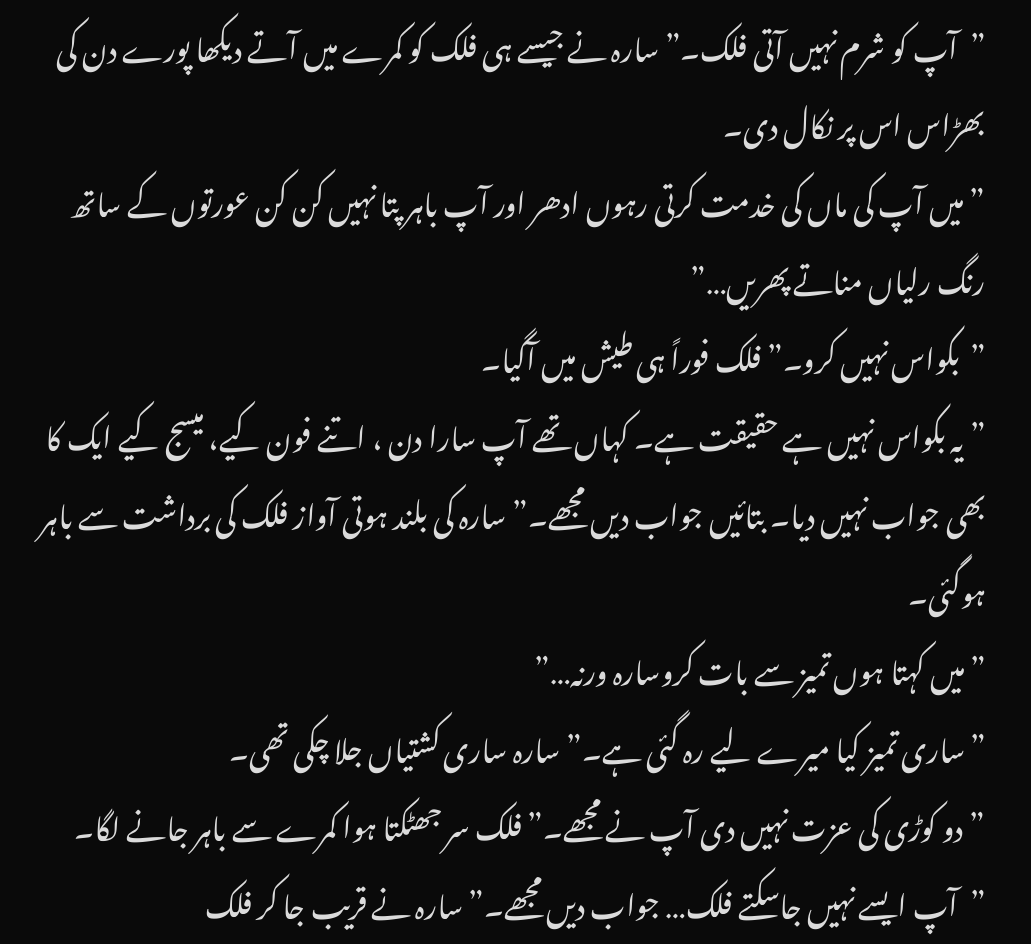”آپ کو شرم نہیں آتی فلک۔” سارہ نے جیسے ہی فلک کو کمرے میں آتے دیکھا پورے دن کی بھڑاس اس پر نکال دی۔
”میں آپ کی ماں کی خدمت کرتی رہوں ادھر اور آپ باہر پتا نہیں کن کن عورتوں کے ساتھ رنگ رلیاں مناتے پھریں…”
”بکواس نہیں کرو۔” فلک فوراً ہی طیش میں آگیا۔
”یہ بکواس نہیں ہے حقیقت ہے۔ کہاں تھے آپ سارا دن ، اتنے فون کیے، میسج کیے ایک کا بھی جواب نہیں دیا۔ بتائیں جواب دیں مجھے۔” سارہ کی بلند ہوتی آواز فلک کی برداشت سے باہر ہوگئی۔
”میں کہتا ہوں تمیز سے بات کروسارہ ورنہ…”
”ساری تمیز کیا میرے لیے رہ گئی ہے۔” سارہ ساری کشتیاں جلا چکی تھی۔
”دو کوڑی کی عزت نہیں دی آپ نے مجھے۔” فلک سر جھٹکتا ہوا کمرے سے باہر جانے لگا۔
”آپ ایسے نہیں جاسکتے فلک… جواب دیں مجھے۔” سارہ نے قریب جا کر فلک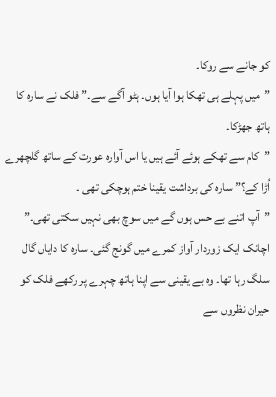کو جانے سے روکا۔
”میں پہلے ہی تھکا ہوا آیا ہوں۔ ہٹو آگے سے۔” فلک نے سارہ کا ہاتھ جھڑکا۔
”کام سے تھکے ہوئے آئے ہیں یا اس آوارہ عورت کے ساتھ گلچھرے اُڑا کے؟” سارہ کی برداشت یقینا ختم ہوچکی تھی ۔
”آپ اتنے بے حس ہوں گے میں سوچ بھی نہیں سکتی تھی۔”
اچانک ایک زوردار آواز کمرے میں گونج گئی۔ سارہ کا دایاں گال سلگ رہا تھا۔ وہ بے یقینی سے اپنا ہاتھ چہرے پر رکھے فلک کو حیران نظروں سے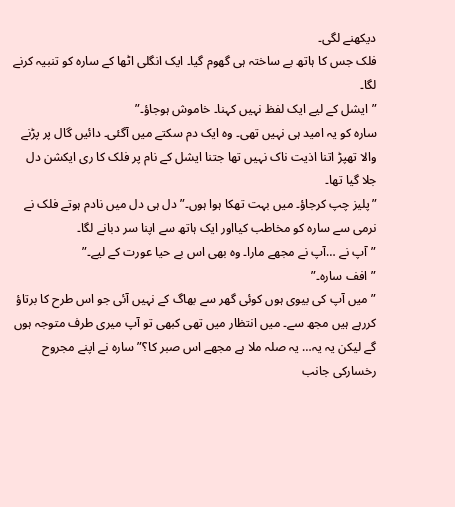دیکھنے لگی۔
فلک جس کا ہاتھ بے ساختہ ہی گھوم گیا۔ ایک انگلی اٹھا کے سارہ کو تنبیہ کرنے لگا۔
”ایشل کے لیے ایک لفظ نہیں کہنا۔ خاموش ہوجاؤ۔”
سارہ کو یہ امید ہی نہیں تھی۔ وہ ایک دم سکتے میں آگئی۔ دائیں گال پر پڑنے والا تھپڑ اتنا اذیت ناک نہیں تھا جتنا ایشل کے نام پر فلک کا ری ایکشن دل جلا گیا تھا۔
”پلیز چپ کرجاؤ۔ میں بہت تھکا ہوا ہوں۔” دل ہی دل میں نادم ہوتے فلک نے نرمی سے سارہ کو مخاطب کیااور ایک ہاتھ سے اپنا سر دبانے لگا۔
”آپ نے …آپ نے مجھے مارا۔ وہ بھی اس بے حیا عورت کے لیے۔”
”افف سارہ۔”
”میں آپ کی بیوی ہوں کوئی گھر سے بھاگ کے نہیں آئی جو اس طرح کا برتاؤ کررہے ہیں مجھ سے۔ میں انتظار میں تھی کبھی تو آپ میری طرف متوجہ ہوں گے لیکن یہ یہ… یہ صلہ ملا ہے مجھے اس صبر کا؟” سارہ نے اپنے مجروح رخسارکی جانب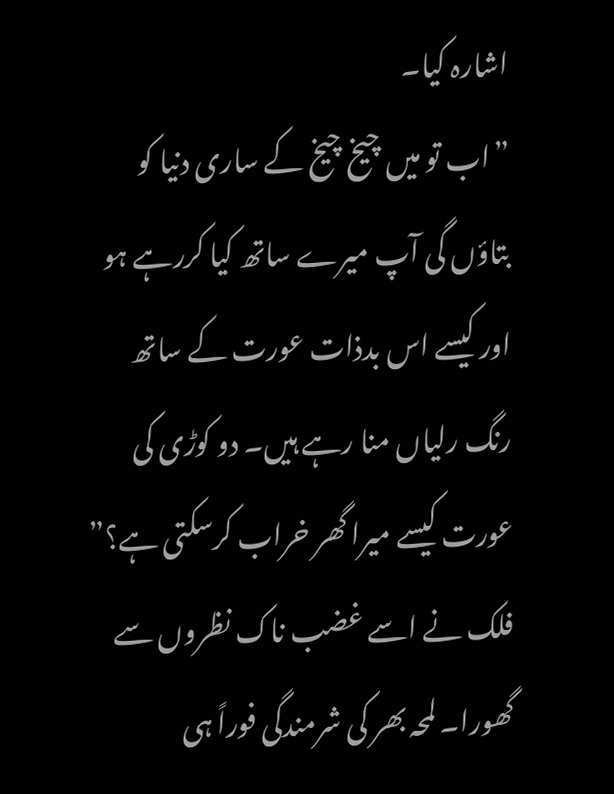اشارہ کیا۔
”اب تو میں چیخ چیخ کے ساری دنیا کو بتاؤں گی آپ میرے ساتھ کیا کررہے ہو اور کیسے اس بدذات عورت کے ساتھ رنگ رلیاں منا رہے ہیں۔ دو کوڑی کی عورت کیسے میرا گھر خراب کرسکتی ہے؟”
فلک نے اسے غضب ناک نظروں سے گھورا۔ لمحہ بھر کی شرمندگی فوراً ہی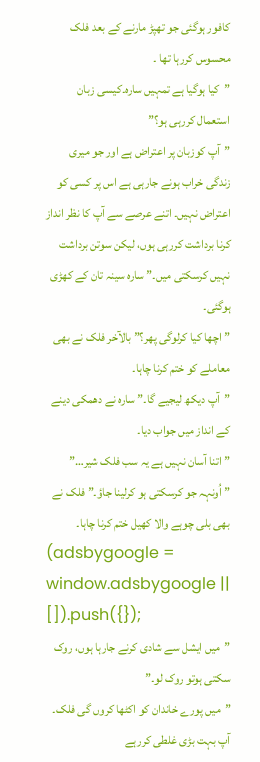کافور ہوگئی جو تھپڑ مارنے کے بعد فلک محسوس کررہا تھا ۔
”کیا ہوگیا ہے تمہیں سارہ۔کیسی زبان استعمال کررہی ہو؟”
”آپ کوزبان پر اعتراض ہے اور جو میری زندگی خراب ہونے جارہی ہے اس پر کسی کو اعتراض نہیں۔ اتنے عرصے سے آپ کا نظر انداز کرنا برداشت کررہی ہوں، لیکن سوتن برداشت نہیں کرسکتی میں۔” سارہ سینہ تان کے کھڑی ہوگئی۔
”اچھا کیا کرلوگی پھر؟” بالآخر فلک نے بھی معاملے کو ختم کرنا چاہا۔
”آپ دیکھ لیجیے گا۔” سارہ نے دھمکی دینے کے انداز میں جواب دیا۔
”اتنا آسان نہیں ہے یہ سب فلک شیر…”
”اُونہہ جو کرسکتی ہو کرلینا جاؤ۔” فلک نے بھی بلی چوہے والا کھیل ختم کرنا چاہا۔
(adsbygoogle = window.adsbygoogle || []).push({});
”میں ایشل سے شادی کرنے جارہا ہوں، روک سکتی ہوتو روک لو۔”
”میں پورے خاندان کو اکٹھا کروں گی فلک۔ آپ بہت بڑی غلطی کررہے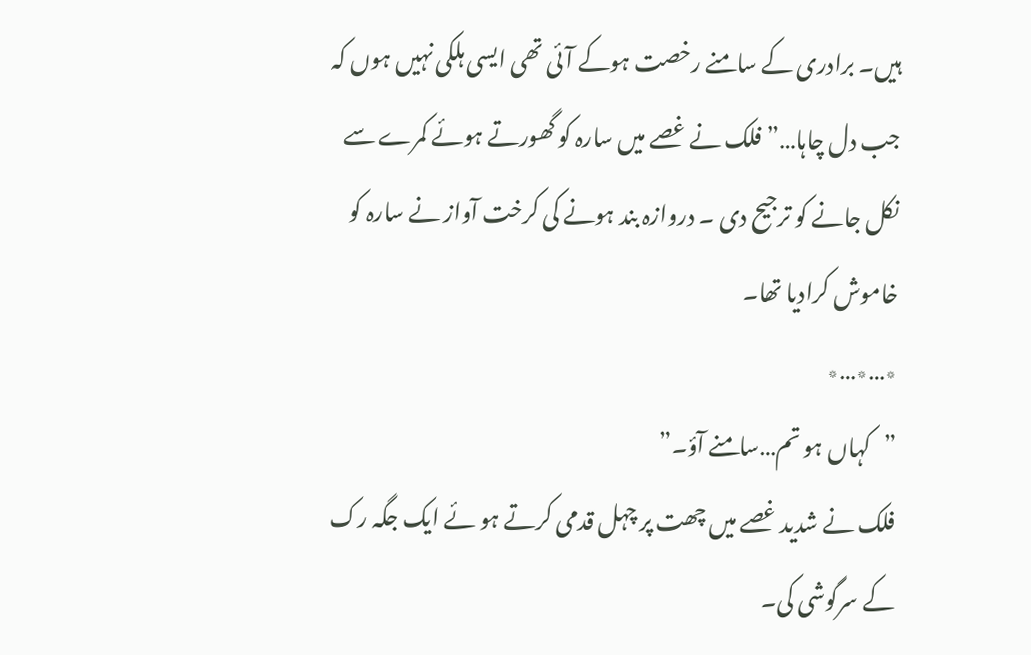ہیں۔ برادری کے سامنے رخصت ہوکے آئی تھی ایسی ہلکی نہیں ہوں کہ جب دل چاہا…” فلک نے غصے میں سارہ کو گھورتے ہوئے کمرے سے نکل جانے کو ترجیح دی ۔ دروازہ بند ہونے کی کرخت آواز نے سارہ کو خاموش کرادیا تھا۔
٭…٭…٭
”کہاں ہو تم…سامنے آؤ۔”
فلک نے شدید غصے میں چھت پر چہل قدمی کرتے ہو ئے ایک جگہ رک کے سرگوشی کی۔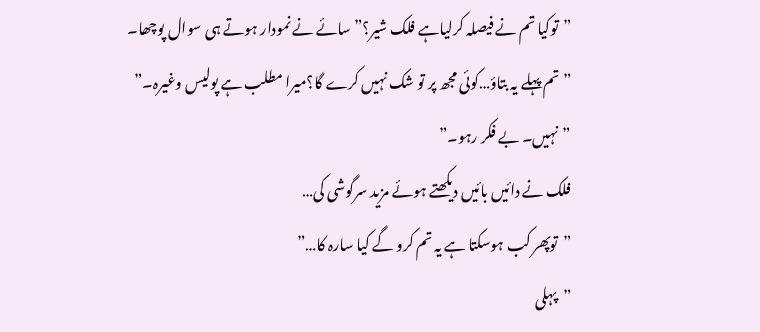”توکیا تم نے فیصلہ کرلیاہے فلک شیر؟” سائے نے نمودار ہوتے ہی سوال پوچھا۔
”تم پہلے یہ بتاؤ…کوئی مجھ پر تو شک نہیں کرے گا؟میرا مطلب ہے پولیس وغیرہ۔”
”نہیں۔ بے فکر رہو۔”
فلک نے دائیں بائیں دیکھتے ہوئے مزید سرگوشی کی…
”توپھر کب ہوسکتا ہے یہ تم کرو گے کیا سارہ کا…”
”پہلی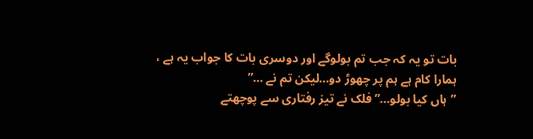بات تو یہ کہ جب تم بولوگے اور دوسری بات کا جواب یہ ہے ، ہمارا کام ہے ہم پر چھوڑ دو…لیکن تم نے …”
”ہاں کیا بولو…” فلک نے تیز رفتاری سے پوچھتے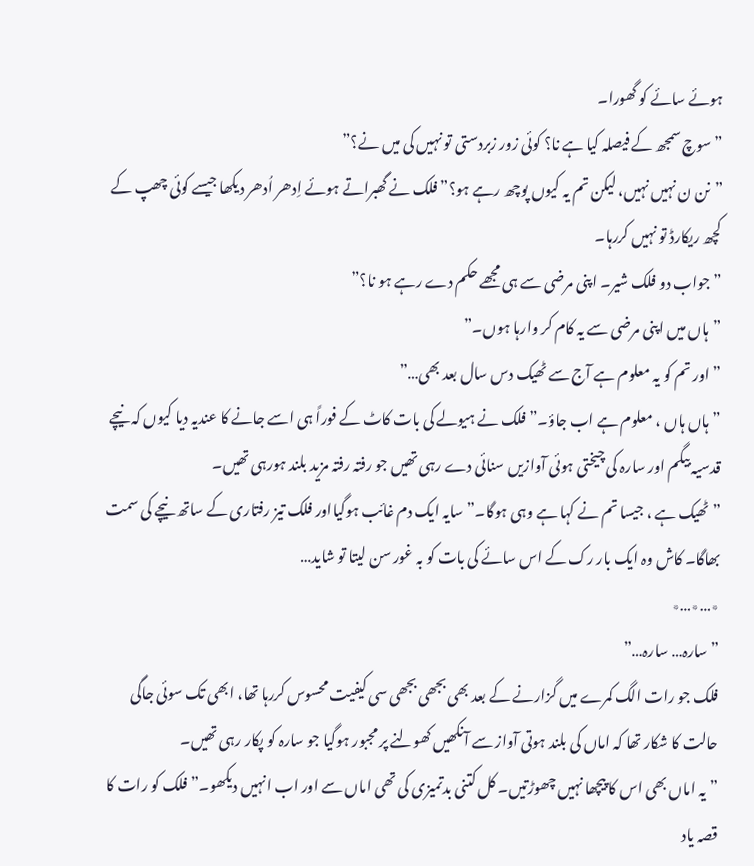ہوئے سائے کو گھورا۔
”سوچ سمجھ کے فیصلہ کیا ہے نا؟ کوئی زور زبردستی تو نہیں کی میں نے؟”
”نن ن نہیں نہیں، لیکن تم یہ کیوں پوچھ رہے ہو؟” فلک نے گھبراتے ہوئے اِدھر اُدھر دیکھا جیسے کوئی چھپ کے کچھ ریکارڈ تو نہیں کررہا۔
”جواب دو فلک شیر۔ اپنی مرضی سے ہی مجھے حکم دے رہے ہو نا؟”
”ہاں میں اپنی مرضی سے یہ کام کر وارہا ہوں۔”
”اور تم کو یہ معلوم ہے آج سے ٹھیک دس سال بعد بھی…”
”ہاں ہاں ، معلوم ہے اب جاؤ۔” فلک نے ہیولے کی بات کاٹ کے فوراً ہی اسے جانے کا عندیہ دیا کیوں کہ نیچے قدسیہ بیگم اور سارہ کی چیختی ہوئی آوازیں سنائی دے رہی تھیں جو رفتہ رفتہ مزید بلند ہورہی تھیں۔
”ٹھیک ہے ، جیسا تم نے کہا ہے وہی ہوگا۔” سایہ ایک دم غائب ہوگیااور فلک تیز رفتاری کے ساتھ نیچے کی سمت بھاگا۔ کاش وہ ایک بار رک کے اس سائے کی بات کو بہ غور سن لیتا تو شاید…
٭…٭…٭
”سارہ… سارہ…”
فلک جو رات الگ کمرے میں گزارنے کے بعد بھی بجھی بجھی سی کیفیت محسوس کررہا تھا، ابھی تک سوئی جاگی حالت کا شکار تھا کہ اماں کی بلند ہوتی آواز سے آنکھیں کھولنے پر مجبور ہوگیا جو سارہ کو پکار رہی تھیں۔
”یہ اماں بھی اس کا پیچھا نہیں چھوڑتیں۔ کل کتنی بدتمیزی کی تھی اماں سے اور اب انہیں دیکھو۔” فلک کو رات کا قصہ یاد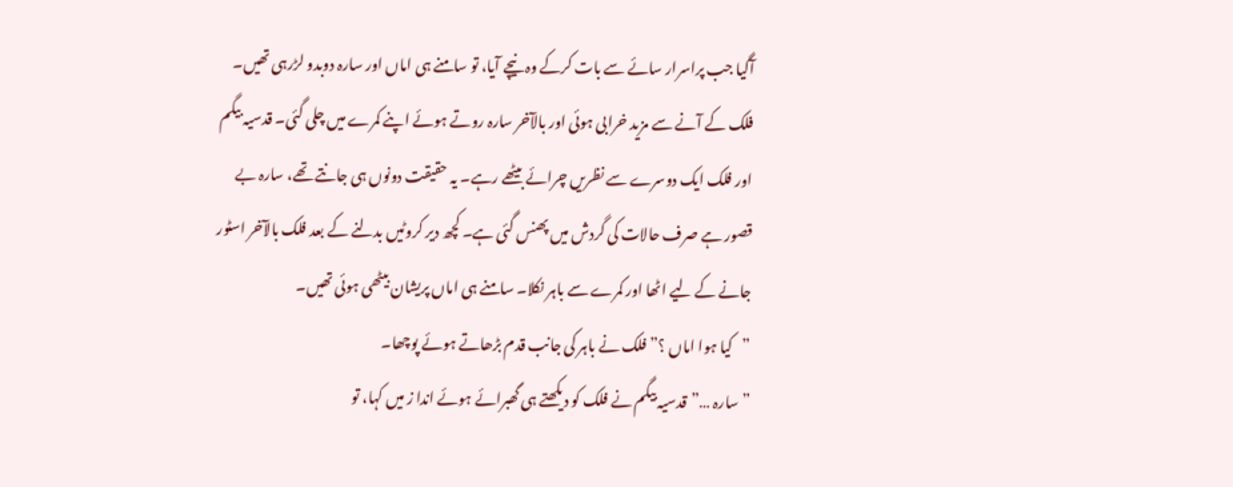آگیا جب پراسرار سائے سے بات کرکے وہ نیچے آیا، تو سامنے ہی اماں اور سارہ دوبدو لڑرہی تھیں۔ فلک کے آنے سے مزید خرابی ہوئی اور بالآخر سارہ روتے ہوئے اپنے کمرے میں چلی گئی۔ قدسیہ بیگم اور فلک ایک دوسرے سے نظریں چرائے بیٹھے رہے۔ یہ حقیقت دونوں ہی جانتے تھے، سارہ بے قصور ہے صرف حالات کی گردش میں پھنس گئی ہے۔ کچھ دیر کروٹیں بدلنے کے بعد فلک بالآخر اسٹور جانے کے لیے اٹھا اور کمرے سے باہر نکلا۔ سامنے ہی اماں پریشان بیٹھی ہوئی تھیں۔
”کیا ہوا اماں ؟” فلک نے باہر کی جانب قدم بڑھاتے ہوئے پوچھا۔
”سارہ …”قدسیہ بیگم نے فلک کو دیکھتے ہی گھبرائے ہوئے اندا ز میں کہا، تو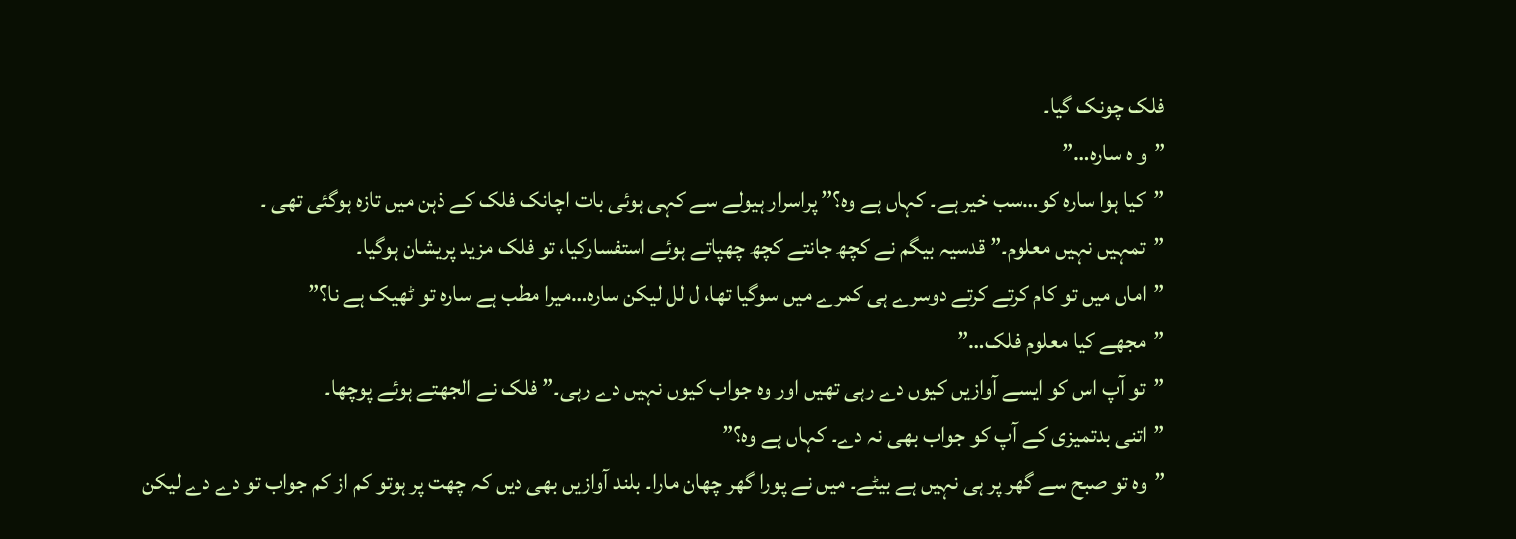فلک چونک گیا۔
”و ہ سارہ…”
”کیا ہوا سارہ کو…سب خیر ہے۔ کہاں ہے وہ؟” پراسرار ہیولے سے کہی ہوئی بات اچانک فلک کے ذہن میں تازہ ہوگئی تھی ۔
”تمہیں نہیں معلوم۔” قدسیہ بیگم نے کچھ جانتے کچھ چھپاتے ہوئے استفسارکیا، تو فلک مزید پریشان ہوگیا۔
”اماں میں تو کام کرتے کرتے دوسرے ہی کمرے میں سوگیا تھا، ل لل لیکن سارہ…میرا مطب ہے سارہ تو ٹھیک ہے نا؟”
”مجھے کیا معلوم فلک…”
”تو آپ اس کو ایسے آوازیں کیوں دے رہی تھیں اور وہ جواب کیوں نہیں دے رہی۔” فلک نے الجھتے ہوئے پوچھا۔
”اتنی بدتمیزی کے آپ کو جواب بھی نہ دے۔ کہاں ہے وہ؟”
”وہ تو صبح سے گھر پر ہی نہیں ہے بیٹے۔ میں نے پورا گھر چھان مارا۔ بلند آوازیں بھی دیں کہ چھت پر ہوتو کم از کم جواب تو دے دے لیکن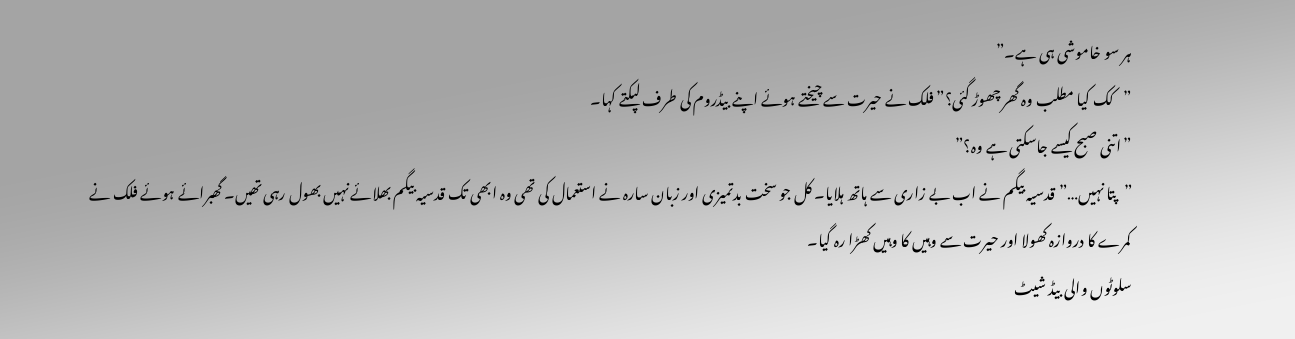ہر سو خاموشی ہی ہے۔”
”کک کیا مطلب وہ گھر چھوڑ گئی؟” فلک نے حیرت سے چیختے ہوئے اپنے بیڈروم کی طرف لپکتے کہا۔
”اتنی صبح کیسے جاسکتی ہے وہ؟”
”پتا نہیں…”قدسیہ بیگم نے اب بے زاری سے ہاتھ ہلایا۔ کل جو سخت بدتمیزی اور زبان سارہ نے استعمال کی تھی وہ ابھی تک قدسیہ بیگم بھلائے نہیں بھول رہی تھیں۔ گھبرائے ہوئے فلک نے کمرے کا دروازہ کھولا اور حیرت سے وہیں کا وہیں کھڑا رہ گیا۔
سلوٹوں والی بیڈ شیٹ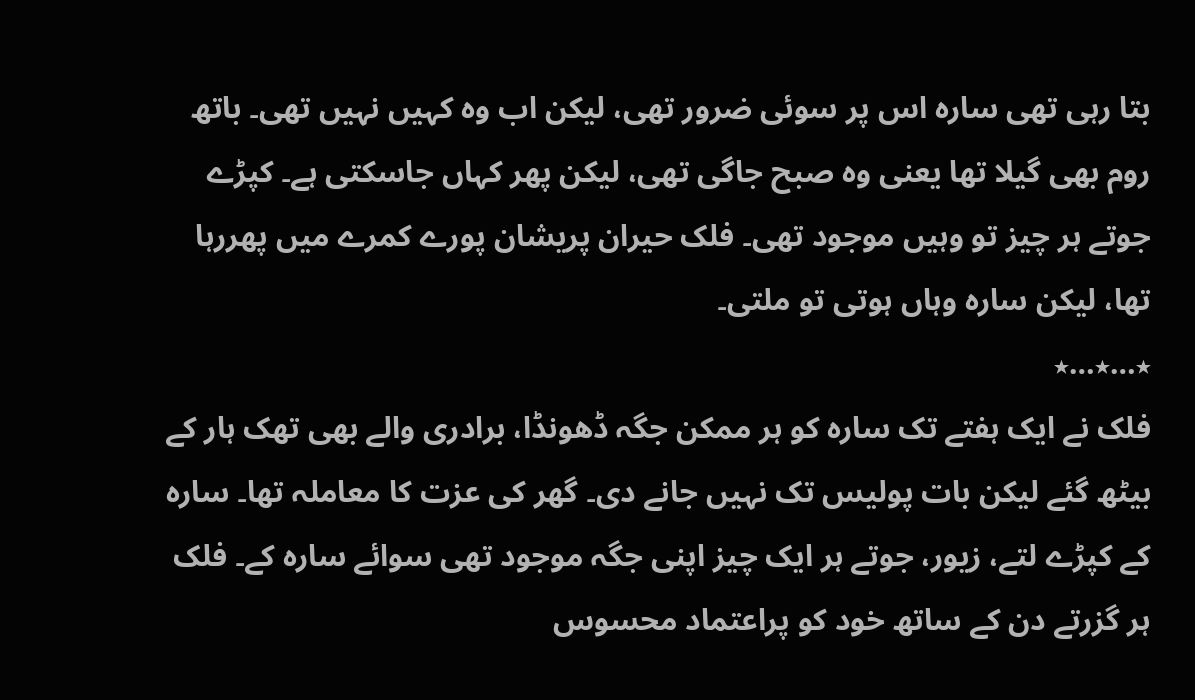بتا رہی تھی سارہ اس پر سوئی ضرور تھی، لیکن اب وہ کہیں نہیں تھی۔ باتھ روم بھی گیلا تھا یعنی وہ صبح جاگی تھی، لیکن پھر کہاں جاسکتی ہے۔ کپڑے جوتے ہر چیز تو وہیں موجود تھی۔ فلک حیران پریشان پورے کمرے میں پھررہا تھا، لیکن سارہ وہاں ہوتی تو ملتی۔
٭…٭…٭
فلک نے ایک ہفتے تک سارہ کو ہر ممکن جگہ ڈھونڈا، برادری والے بھی تھک ہار کے بیٹھ گئے لیکن بات پولیس تک نہیں جانے دی۔ گھر کی عزت کا معاملہ تھا۔ سارہ کے کپڑے لتے، زیور، جوتے ہر ایک چیز اپنی جگہ موجود تھی سوائے سارہ کے۔ فلک ہر گزرتے دن کے ساتھ خود کو پراعتماد محسوس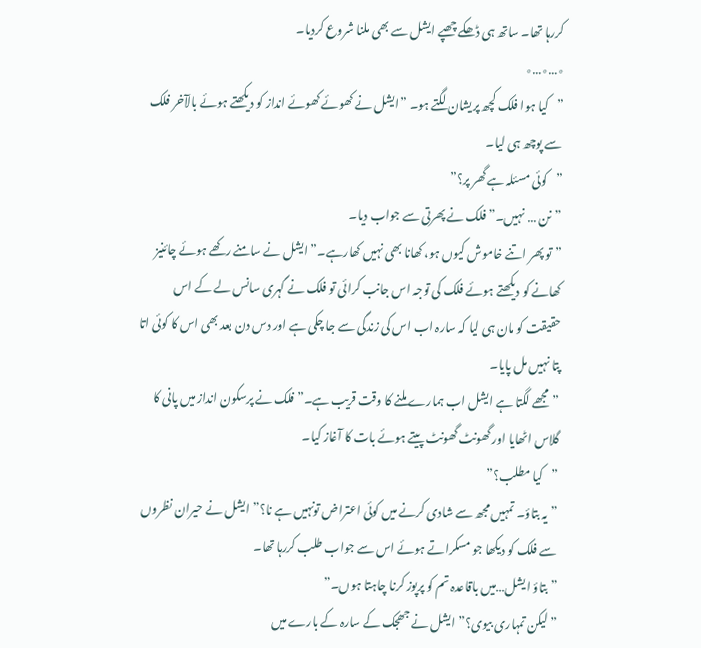کررہا تھا۔ ساتھ ہی ڈھکے چھپے ایشل سے بھی ملنا شروع کردیا۔
٭…٭…٭
”کیا ہوا فلک کچھ پریشان لگتے ہو۔ ”ایشل نے کھوئے کھوئے انداز کو دیکھتے ہوئے بالآخر فلک سے پوچھ ہی لیا۔
”کوئی مسئلہ ہے گھر پر؟”
”نن … نہیں۔” فلک نے پھرتی سے جواب دیا۔
”تو پھر اتنے خاموش کیوں ہو، کھانا بھی نہیں کھارہے۔” ایشل نے سامنے رکھے ہوئے چائنیز کھانے کو دیکھتے ہوئے فلک کی توجہ اس جانب کرائی تو فلک نے گہری سانس لے کے اس حقیقت کو مان ہی لیا کہ سارہ اب اس کی زندگی سے جا چکی ہے اور دس دن بعد بھی اس کا کوئی اتا پتا نہیں مل پایا۔
”مجھے لگتا ہے ایشل اب ہمارے ملنے کا وقت قریب ہے۔” فلک نے پرسکون انداز میں پانی کا گلاس اٹھایا اور گھونٹ گھونٹ پیتے ہوئے بات کا آغاز کیا۔
”کیا مطلب؟”
”یہ بتاؤ۔ تمہیں مجھ سے شادی کرنے میں کوئی اعتراض تونہیں ہے نا؟” ایشل نے حیران نظروں سے فلک کو دیکھا جو مسکراتے ہوئے اس سے جواب طلب کررہا تھا۔
”بتاؤ ایشل…میں باقاعدہ تم کو پرپوز کرنا چاہتا ہوں۔”
”لیکن تمہاری بیوی؟” ایشل نے جھجک کے سارہ کے بارے میں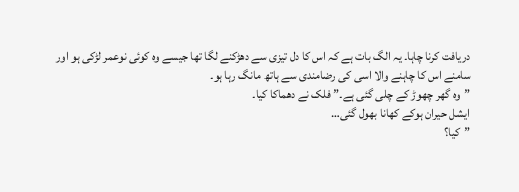دریافت کرنا چاہا۔ یہ الگ بات ہے کہ اس کا دل تیزی سے دھڑکنے لگا تھا جیسے وہ کوئی نوعمر لڑکی ہو اور سامنے اس کا چاہنے والا اسی کی رضامندی سے ہاتھ مانگ رہا ہو۔
”وہ گھر چھوڑ کے چلی گئی ہے۔” فلک نے دھماکا کیا۔
ایشل حیران ہوکے کھانا بھول گئی…
”کیا؟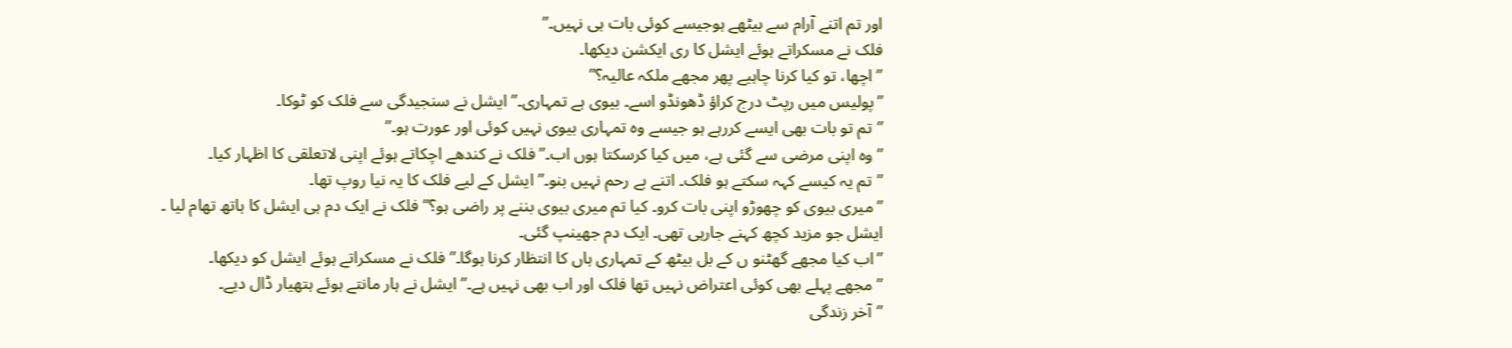اور تم اتنے آرام سے بیٹھے ہوجیسے کوئی بات ہی نہیں۔”
فلک نے مسکراتے ہوئے ایشل کا ری ایکشن دیکھا۔
” اچھا، تو کیا کرنا چاہیے پھر مجھے ملکہ عالیہ؟”
”پولیس میں رپٹ درج کراؤ ڈھونڈو اسے۔ بیوی ہے تمہاری۔” ایشل نے سنجیدگی سے فلک کو ٹوکا۔
”تم تو بات بھی ایسے کررہے ہو جیسے وہ تمہاری بیوی نہیں کوئی اور عورت ہو۔”
”وہ اپنی مرضی سے گئی ہے، میں کیا کرسکتا ہوں اب۔” فلک نے کندھے اچکاتے ہوئے اپنی لاتعلقی کا اظہار کیا۔
”تم یہ کیسے کہہ سکتے ہو فلک۔ اتنے بے رحم نہیں بنو۔” ایشل کے لیے فلک کا یہ نیا روپ تھا۔
”میری بیوی کو چھوڑو اپنی بات کرو۔ کیا تم میری بیوی بننے پر راضی ہو؟” فلک نے ایک دم ہی ایشل کا ہاتھ تھام لیا ۔
ایشل جو مزید کچھ کہنے جارہی تھی۔ ایک دم جھینپ گئی۔
”اب کیا مجھے گھٹنو ں کے بل بیٹھ کے تمہاری ہاں کا انتظار کرنا ہوگا۔” فلک نے مسکراتے ہوئے ایشل کو دیکھا۔
”مجھے پہلے بھی کوئی اعتراض نہیں تھا فلک اور اب بھی نہیں ہے۔” ایشل نے ہار مانتے ہوئے ہتھیار ڈال دیے۔
”آخر زندگی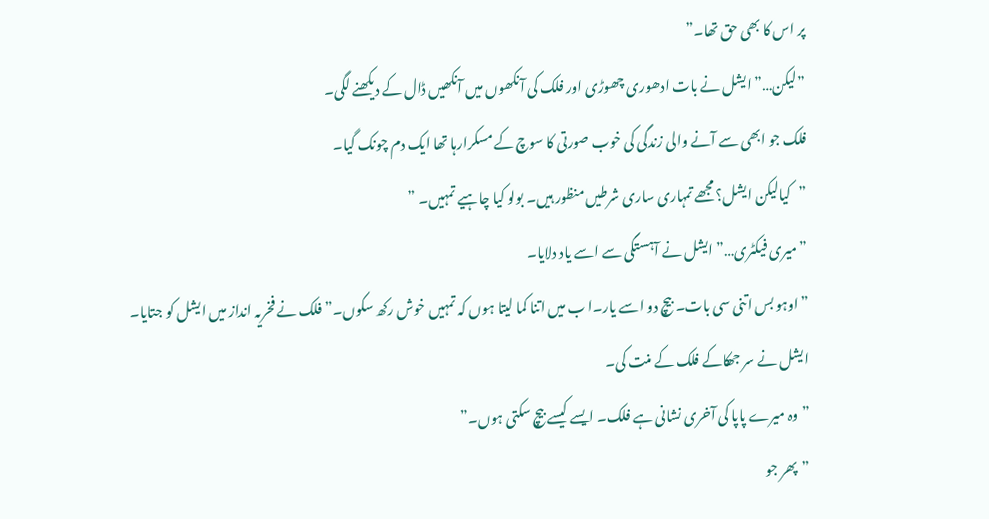پر اس کا بھی حق تھا۔”
”لیکن…” ایشل نے بات ادھوری چھوڑی اور فلک کی آنکھوں میں آنکھیں ڈال کے دیکھنے لگی۔
فلک جو ابھی سے آنے والی زندگی کی خوب صورتی کا سوچ کے مسکرارہا تھا ایک دم چونک گیا۔
”کیالیکن ایشل؟ مجھے تمہاری ساری شرطیں منظور ہیں۔ بولو کیا چاہیے تمہیں۔ ”
”میری فیکٹری…”ایشل نے آہستگی سے اسے یاد دلایا۔
”اوہو بس اتنی سی بات۔ بیچ دو اسے یار۔ا ب میں اتنا کما لیتا ہوں کہ تمہیں خوش رکھ سکوں۔” فلک نے فخریہ انداز میں ایشل کو جتایا۔
ایشل نے سر جھکاکے فلک کے منت کی۔
”وہ میرے پاپا کی آخری نشانی ہے فلک۔ ایسے کیسے بیچ سکتی ہوں۔”
”پھر جو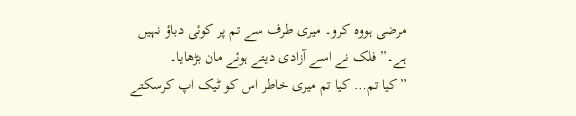مرضی ہووہ کرو۔ میری طرف سے تم پر کوئی دباؤ نہیں ہے۔” فلک نے اسے آزادی دیتے ہوئے مان بڑھایا۔
”کیا تم… کیا تم میری خاطر اس کو ٹیک اپ کرسکتے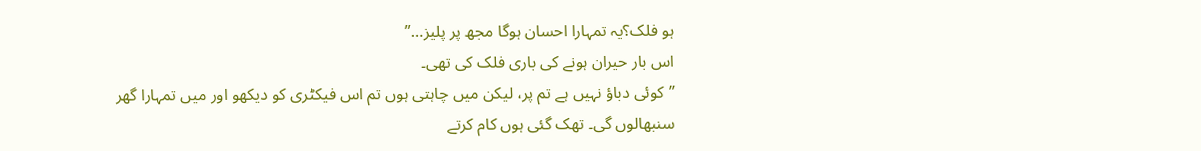ہو فلک؟یہ تمہارا احسان ہوگا مجھ پر پلیز…”
اس بار حیران ہونے کی باری فلک کی تھی۔
”کوئی دباؤ نہیں ہے تم پر، لیکن میں چاہتی ہوں تم اس فیکٹری کو دیکھو اور میں تمہارا گھر سنبھالوں گی۔ تھک گئی ہوں کام کرتے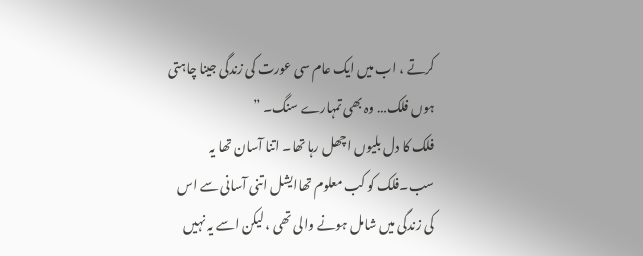کرتے ، اب میں ایک عام سی عورت کی زندگی جینا چاہتی ہوں فلک… وہ بھی تمہارے سنگ۔ ”
فلک کا دل بلیوں اچھل رہا تھا۔ اتنا آسان تھا یہ سب۔فلک کو کب معلوم تھاایشل اتنی آسانی سے اس کی زندگی میں شامل ہونے والی تھی ، لیکن اسے یہ نہیں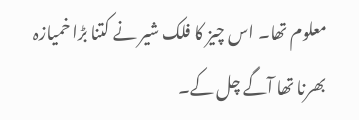معلوم تھا۔ اس چیز کا فلک شیر نے کتنا بڑا خمیازہ بھرنا تھا آگے چل کے۔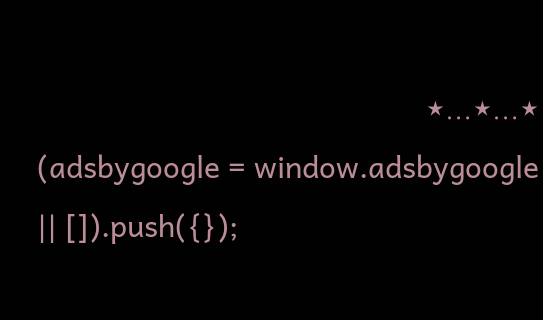٭…٭…٭
(adsbygoogle = window.adsbygoogle || []).push({});